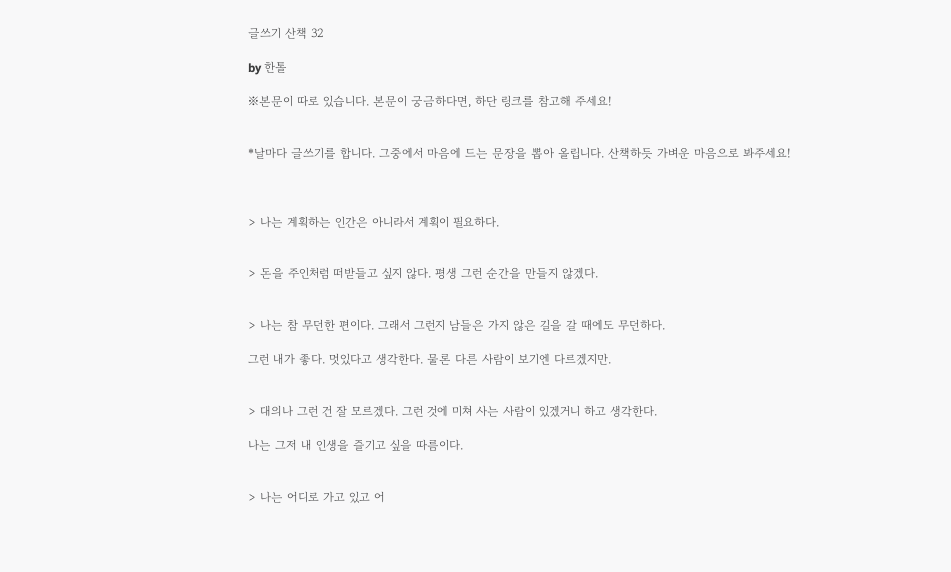글쓰기 산책 32

by 한톨

※본문이 따로 있습니다. 본문이 궁금하다면, 하단 링크를 참고해 주세요!


*날마다 글쓰기를 합니다. 그중에서 마음에 드는 문장을 뽑아 올립니다. 산책하듯 가벼운 마음으로 봐주세요!



> 나는 계획하는 인간은 아니라서 계획이 필요하다.


> 돈을 주인처럼 떠받들고 싶지 않다. 평생 그런 순간을 만들지 않겠다.


> 나는 참 무던한 편이다. 그래서 그런지 남들은 가지 않은 길을 갈 때에도 무던하다.

그런 내가 좋다. 멋있다고 생각한다. 물론 다른 사람이 보기엔 다르겠지만.


> 대의나 그런 건 잘 모르겠다. 그런 것에 미쳐 사는 사람이 있겠거니 하고 생각한다.

나는 그저 내 인생을 즐기고 싶을 따름이다.


> 나는 어디로 가고 있고 어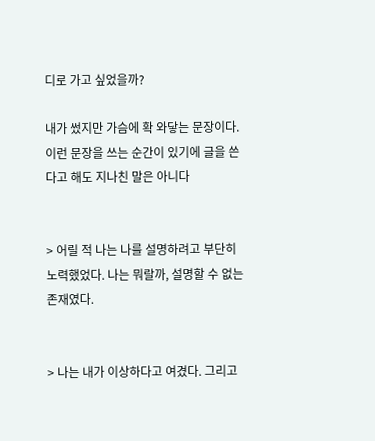디로 가고 싶었을까?

내가 썼지만 가슴에 확 와닿는 문장이다. 이런 문장을 쓰는 순간이 있기에 글을 쓴다고 해도 지나친 말은 아니다


> 어릴 적 나는 나를 설명하려고 부단히 노력했었다. 나는 뭐랄까, 설명할 수 없는 존재였다.


> 나는 내가 이상하다고 여겼다. 그리고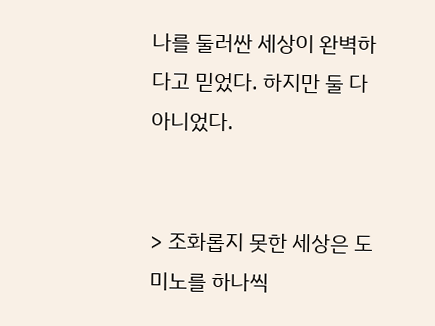나를 둘러싼 세상이 완벽하다고 믿었다. 하지만 둘 다 아니었다.


> 조화롭지 못한 세상은 도미노를 하나씩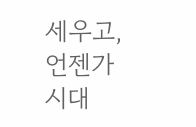세우고, 언젠가 시대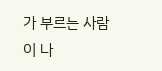가 부르는 사람이 나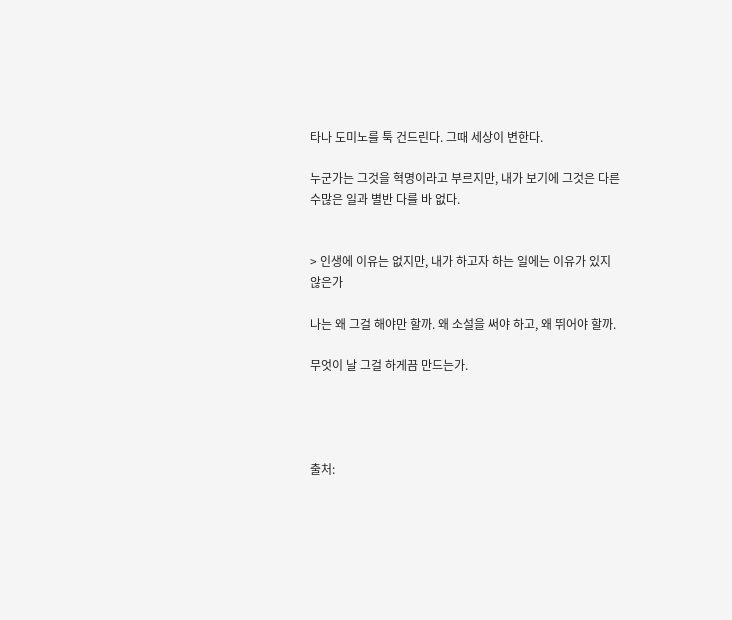타나 도미노를 툭 건드린다. 그때 세상이 변한다.

누군가는 그것을 혁명이라고 부르지만, 내가 보기에 그것은 다른 수많은 일과 별반 다를 바 없다.


> 인생에 이유는 없지만, 내가 하고자 하는 일에는 이유가 있지 않은가

나는 왜 그걸 해야만 할까. 왜 소설을 써야 하고, 왜 뛰어야 할까.

무엇이 날 그걸 하게끔 만드는가.




출처: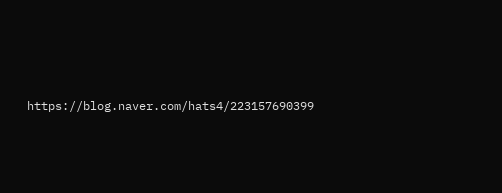https://blog.naver.com/hats4/223157690399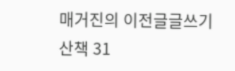매거진의 이전글글쓰기 산책 31